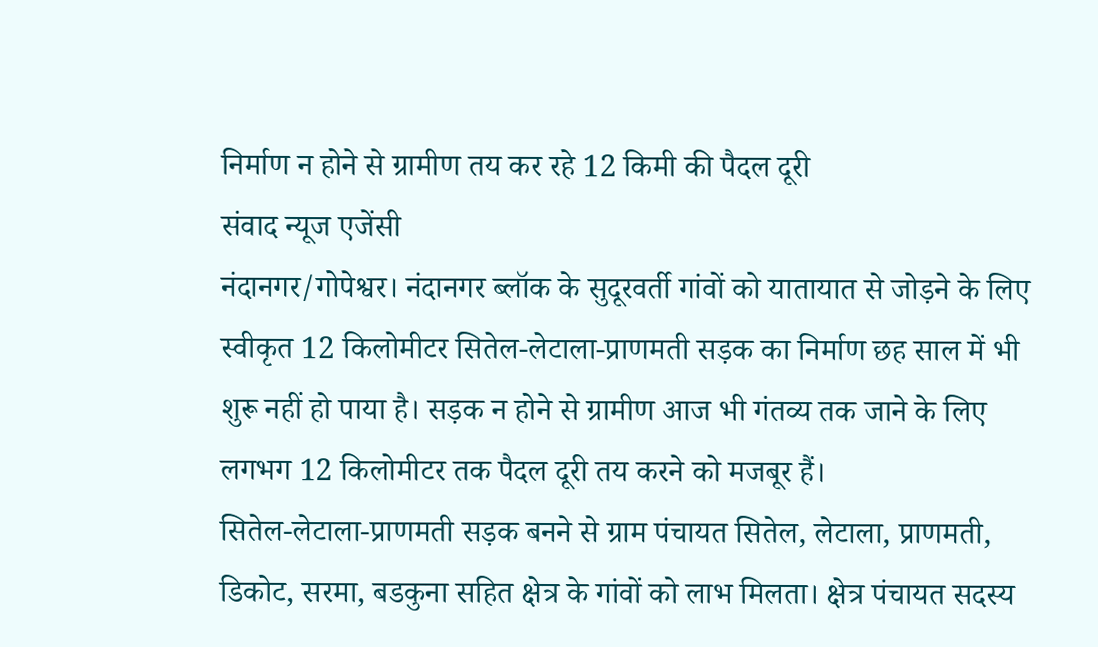निर्माण न होने से ग्रामीण तय कर रहे 12 किमी की पैदल दूरी
संवाद न्यूज एजेंसी
नंदानगर/गोपेश्वर। नंदानगर ब्लॉक के सुदूरवर्ती गांवों को यातायात से जोड़ने के लिए स्वीकृत 12 किलोमीटर सितेल-लेटाला-प्राणमती सड़क का निर्माण छह साल में भी शुरू नहीं हो पाया है। सड़क न होने से ग्रामीण आज भी गंतव्य तक जाने के लिए लगभग 12 किलोमीटर तक पैदल दूरी तय करने को मजबूर हैं।
सितेल-लेटाला-प्राणमती सड़क बनने से ग्राम पंचायत सितेल, लेटाला, प्राणमती, डिकोट, सरमा, बडकुना सहित क्षेत्र के गांवों को लाभ मिलता। क्षेत्र पंचायत सदस्य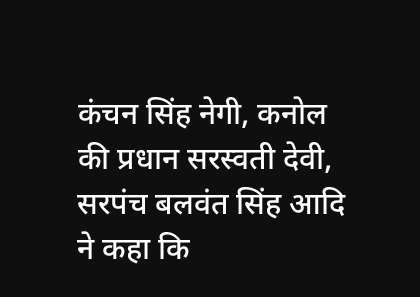कंचन सिंह नेगी, कनोल की प्रधान सरस्वती देवी, सरपंच बलवंत सिंह आदि ने कहा कि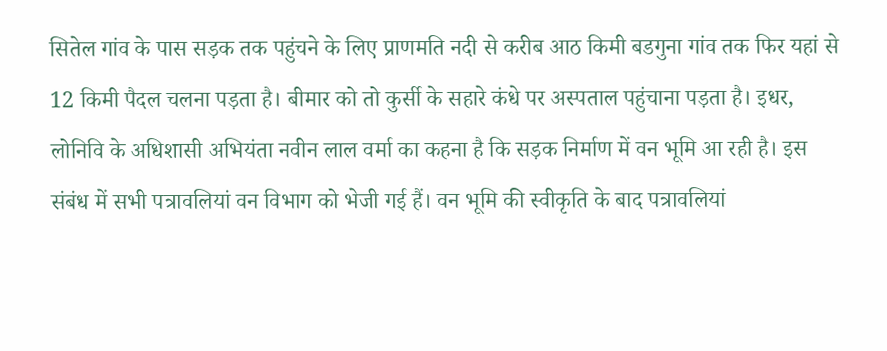सितेल गांव के पास सड़क तक पहुंचने के लिए प्राणमति नदी से करीब आठ किमी बडगुना गांव तक फिर यहां से 12 किमी पैदल चलना पड़ता है। बीमार को तो कुर्सी के सहारे कंधे पर अस्पताल पहुंचाना पड़ता है। इधर, लोनिवि के अधिशासी अभियंता नवीन लाल वर्मा का कहना है कि सड़क निर्माण में वन भूमि आ रही है। इस संबंध में सभी पत्रावलियां वन विभाग को भेजी गई हैं। वन भूमि की स्वीकृति के बाद पत्रावलियां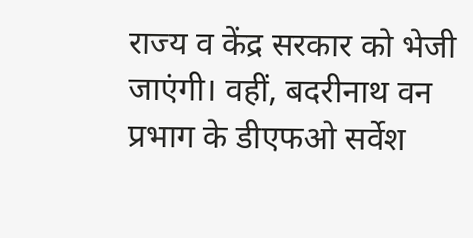राज्य व केंद्र सरकार को भेजी जाएंगी। वहीं, बदरीनाथ वन प्रभाग के डीएफओ सर्वेश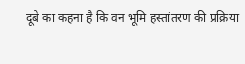दूबे का कहना है कि वन भूमि हस्तांतरण की प्रक्रिया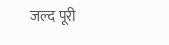जल्द पूरी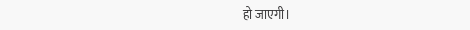हो जाएगी।